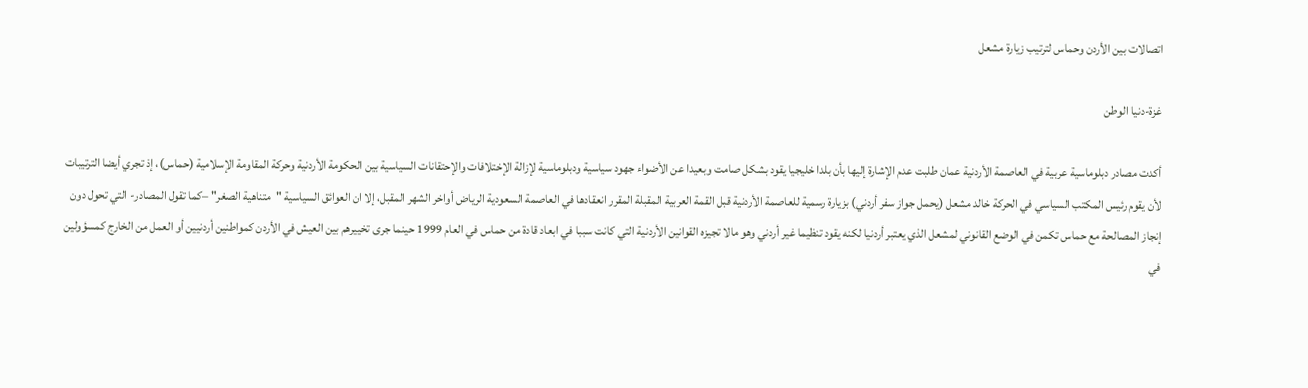اتصالات بين الأردن وحماس لترتيب زيارة مشعل

غزة-دنيا الوطن

أكدت مصادر دبلوماسية عربية في العاصمة الأردنية عمان طلبت عدم الإشارة إليها بأن بلدا خليجيا يقود بشكل صامت وبعيدا عن الأضواء جهود سياسية ودبلوماسية لإزالة الإختلافات والإحتقانات السياسية بين الحكومة الأردنية وحركة المقاومة الإسلامية (حماس)، إذ تجري أيضا الترتيبات لأن يقوم رئيس المكتب السياسي في الحركة خالد مشعل (يحمل جواز سفر أردني) بزيارة رسمية للعاصمة الأردنية قبل القمة العربية المقبلة المقرر انعقادها في العاصمة السعودية الرياض أواخر الشهر المقبل، إلا ان العوائق السياسية "متناهية الصغر" –كما تقول المصادر- التي تحول دون إنجاز المصالحة مع حماس تكمن في الوضع القانوني لمشعل الذي يعتبر أردنيا لكنه يقود تنظيما غير أردني وهو مالا تجيزه القوانين الأردنية التي كانت سببا في ابعاد قادة من حماس في العام 1999 حينما جرى تخييرهم بين العيش في الأردن كمواطنين أردنيين أو العمل من الخارج كمسؤولين في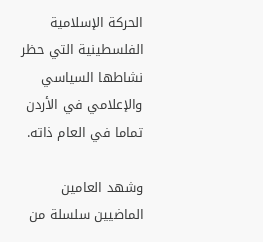الحركة الإسلامية الفلسطينية التي حظر نشاطها السياسي والإعلامي في الأردن تماما في العام ذاته.

وشهد العامين الماضيين سلسلة من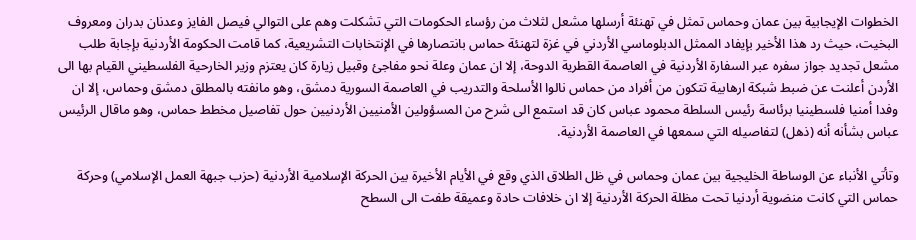الخطوات الإيجابية بين عمان وحماس تمثل في تهنئة أرسلها مشعل لثلاث من رؤساء الحكومات التي تشكلت وهم على التوالي فيصل الفايز وعدنان بدران ومعروف البخيت، حيث رد هذا الأخير بإيفاد الممثل الدبلوماسي الأردني في غزة لتهنئة حماس بانتصارها في الإنتخابات التشريعية، كما قامت الحكومة الأردنية بإجابة طلب مشعل تجديد جواز سفره عبر السفارة الأردنية في العاصمة القطرية الدوحة، إلا ان عمان وعلة نحو مفاجئ وقبيل زيارة كان يعتزم وزير الخارحية الفلسطيني القيام بها الى الأردن أعلنت عن ضبط شبكة ارهابية تتكون من أفراد من حماس نالوا الأسلحة والتدريب في العاصمة السورية دمشق، وهو مانفته بالمطلق دمشق وحماس، إلا ان وفدا أمنيا فلسطينيا برئاسة رئيس السلطة محمود عباس كان قد استمع الى شرح من المسؤولين الأمنيين الأردنيين حول تفاصيل مخطط حماس، وهو ماقال الرئيس عباس بشأنه أنه (ذهل) لتفاصيله التي سمعها في العاصمة الأردنية.

وتأتي الأنباء عن الوساطة الخليجية بين عمان وحماس في ظل الطلاق الذي وقع في الأيام الأخيرة بين الحركة الإسلامية الأردنية (حزب جبهة العمل الإسلامي) وحركة حماس التي كانت منضوية أردنيا تحت مظلة الحركة الأردنية إلا ان خلافات حادة وعميقة طفت الى السطح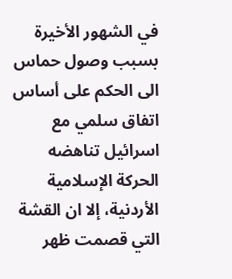في الشهور الأخيرة بسبب وصول حماس الى الحكم على أساس اتفاق سلمي مع اسرائيل تناهضه الحركة الإسلامية الأردنية، إلا ان القشة التي قصمت ظهر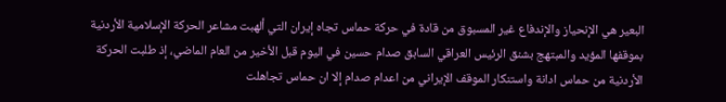البعير هي الإنحياز والإندفاع غير المسبوق من قادة في حركة حماس تجاه إيران التي ألهبت مشاعر الحركة الإسلامية الأردنية بموقفها المؤيد والمبتهج بشنق الرئيس العراقي السابق صدام حسين في اليوم قبل الأخير من العام الماضي، إذ طلبت الحركة الأردنية من حماس ادانة واستنكار الموقف الإيراني من اعدام صدام إلا ان حماس تجاهلت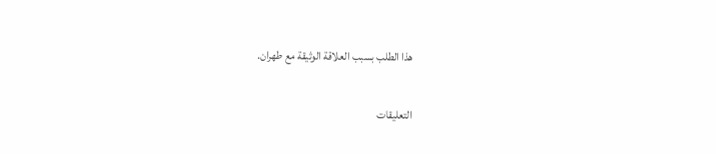هذا الطلب بسبب العلاقة الوثيقة مع طهران.

التعليقات